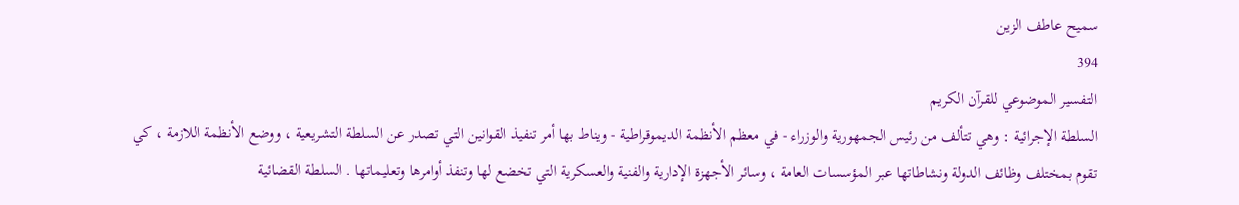سميح عاطف الزين
394
التفسير الموضوعي للقرآن الكريم
السلطة الإجرائية : وهي تتألف من رئيس الجمهورية والوزراء - في معظم الأنظمة الديموقراطية - ويناط بها أمر تنفيذ القوانين التي تصدر عن السلطة التشريعية ، ووضع الأنظمة اللازمة ، كي تقوم بمختلف وظائف الدولة ونشاطاتها عبر المؤسسات العامة ، وسائر الأجهزة الإدارية والفنية والعسكرية التي تخضع لها وتنفذ أوامرها وتعليماتها . السلطة القضائية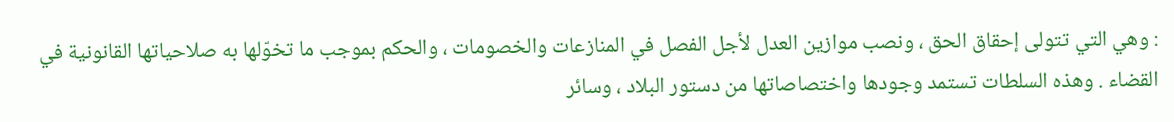: وهي التي تتولى إحقاق الحق ، ونصب موازين العدل لأجل الفصل في المنازعات والخصومات ، والحكم بموجب ما تخوّلها به صلاحياتها القانونية في القضاء . وهذه السلطات تستمد وجودها واختصاصاتها من دستور البلاد ، وسائر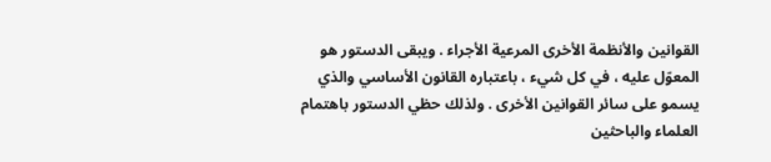القوانين والأنظمة الأخرى المرعية الأجراء . ويبقى الدستور هو المعوّل عليه ، في كل شيء ، باعتباره القانون الأساسي والذي يسمو على سائر القوانين الأخرى . ولذلك حظي الدستور باهتمام العلماء والباحثين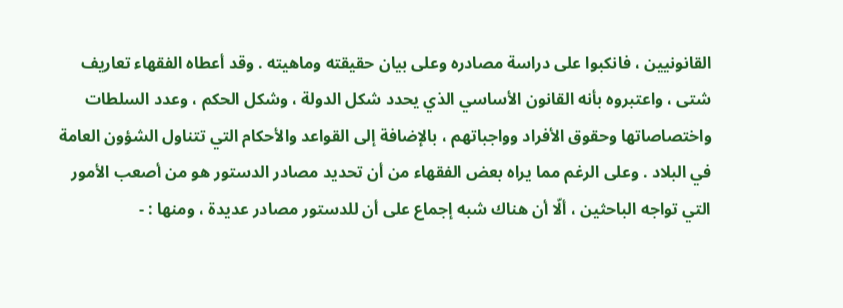القانونيين ، فانكبوا على دراسة مصادره وعلى بيان حقيقته وماهيته . وقد أعطاه الفقهاء تعاريف شتى ، واعتبروه بأنه القانون الأساسي الذي يحدد شكل الدولة ، وشكل الحكم ، وعدد السلطات واختصاصاتها وحقوق الأفراد وواجباتهم ، بالإضافة إلى القواعد والأحكام التي تتناول الشؤون العامة في البلاد . وعلى الرغم مما يراه بعض الفقهاء من أن تحديد مصادر الدستور هو من أصعب الأمور التي تواجه الباحثين ، ألّا أن هناك شبه إجماع على أن للدستور مصادر عديدة ، ومنها : -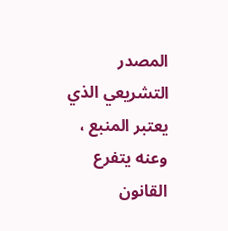المصدر التشريعي الذي يعتبر المنبع ، وعنه يتفرع القانون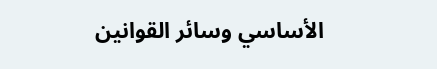الأساسي وسائر القوانين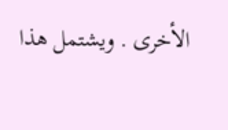الأخرى . ويشتمل هذا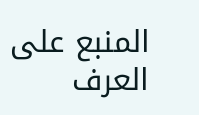المنبع على العرف